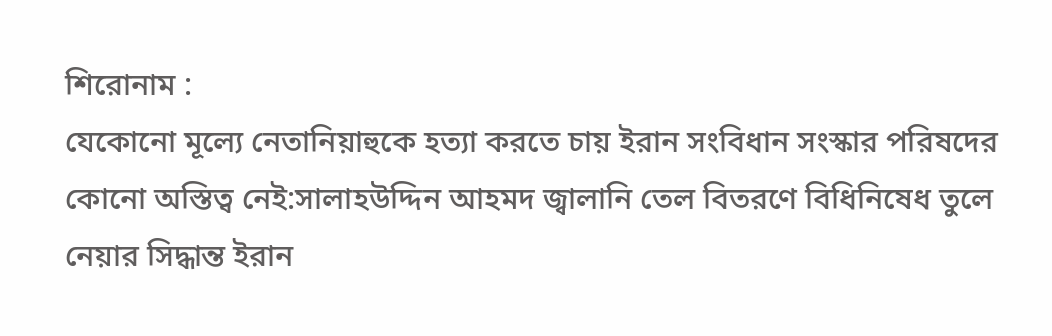শিরোনাম :
যেকোনো মূল্যে নেতানিয়াহুকে হত্যা করতে চায় ইরান সংবিধান সংস্কার পরিষদের কোনো অস্তিত্ব নেই:সালাহউদ্দিন আহমদ জ্বালানি তেল বিতরণে বিধিনিষেধ তুলে নেয়ার সিদ্ধান্ত ইরান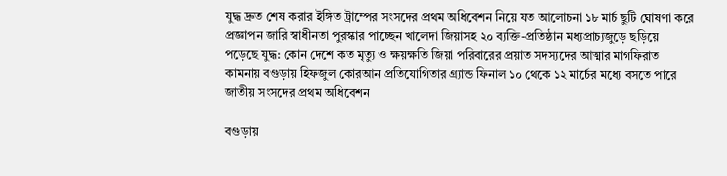যুদ্ধ দ্রুত শেষ করার ইঙ্গিত ট্রাম্পের সংসদের প্রথম অধিবেশন নিয়ে যত আলোচনা ১৮ মার্চ ছুটি ঘোষণা করে প্রজ্ঞাপন জারি স্বাধীনতা পুরস্কার পাচ্ছেন খালেদা জিয়াসহ ২০ ব্যক্তি-প্রতিষ্ঠান মধ্যপ্রাচ্যজুড়ে ছড়িয়ে পড়েছে যুদ্ধ: কোন দেশে কত মৃত্যু ও ক্ষয়ক্ষতি জিয়া পরিবারের প্রয়াত সদস্যদের আত্মার মাগফিরাত কামনায় বগুড়ায় হিফজুল কোরআন প্রতিযোগিতার গ্র্যান্ড ফিনাল ১০ থেকে ১২ মার্চের মধ্যে বসতে পারে জাতীয় সংসদের প্রথম অধিবেশন

বগুড়ায়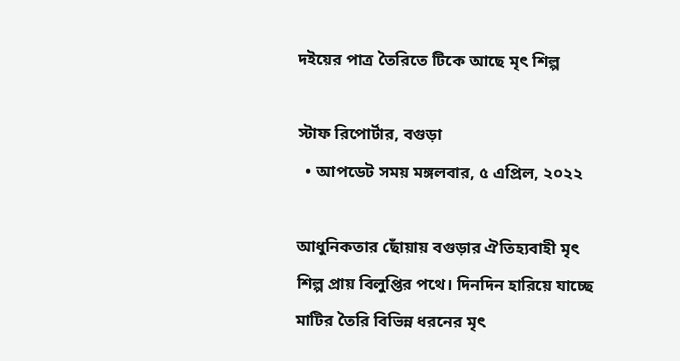দইয়ের পাত্র তৈরিতে টিকে আছে মৃৎ শিল্প

স্টাফ রিপোর্টার, বগুড়া
  • আপডেট সময় মঙ্গলবার, ৫ এপ্রিল, ২০২২

আধুনিকতার ছোঁয়ায় বগুড়ার ঐতিহ্যবাহী মৃৎ শিল্প প্রায় বিলুপ্তির পথে। দিনদিন হারিয়ে যাচ্ছে মাটির তৈরি বিভিন্ন ধরনের মৃৎ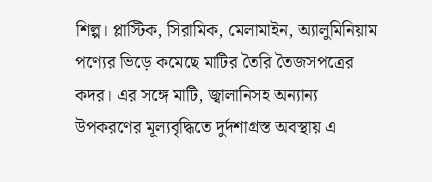শিল্প। প্লাস্টিক, সিরামিক, মেলামাইন, অ্যালুমিনিয়াম পণ্যের ভিড়ে কমেছে মাটির তৈরি তৈজসপত্রের কদর। এর সঙ্গে মাটি, জ্বালানিসহ অন্যান্য উপকরণের মূল্যবৃদ্ধিতে দুর্দশাগ্রস্ত অবস্থায় এ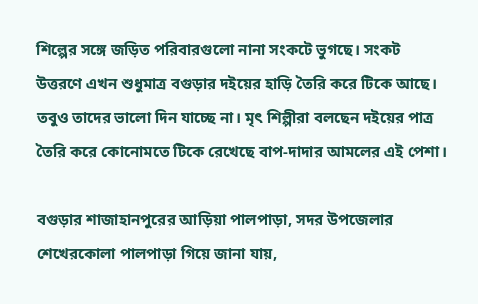শিল্পের সঙ্গে জড়িত পরিবারগুলো নানা সংকটে ভুগছে। সংকট উত্তরণে এখন শুধুমাত্র বগুড়ার দইয়ের হাড়ি তৈরি করে টিকে আছে। তবুও তাদের ভালো দিন যাচ্ছে না। মৃৎ শিল্পীরা বলছেন দইয়ের পাত্র তৈরি করে কোনোমতে টিকে রেখেছে বাপ-দাদার আমলের এই পেশা।

বগুড়ার শাজাহানপুরের আড়িয়া পালপাড়া, সদর উপজেলার শেখেরকোলা পালপাড়া গিয়ে জানা যায়,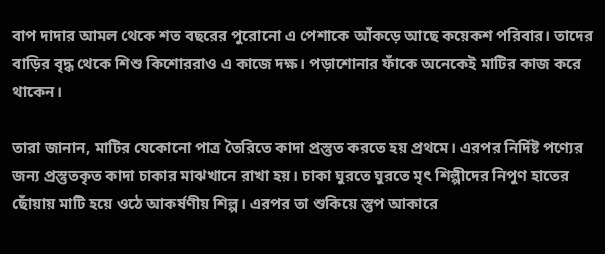বাপ দাদার আমল থেকে শত বছরের পুরোনো এ পেশাকে আঁকড়ে আছে কয়েকশ পরিবার। তাদের বাড়ির বৃদ্ধ থেকে শিশু কিশোররাও এ কাজে দক্ষ। পড়াশোনার ফাঁকে অনেকেই মাটির কাজ করে থাকেন।

তারা জানান, মাটির যেকোনো পাত্র তৈরিতে কাদা প্রস্তুত করতে হয় প্রথমে। এরপর নির্দিষ্ট পণ্যের জন্য প্রস্তুতকৃত কাদা চাকার মাঝখানে রাখা হয়। চাকা ঘুরতে ঘুরতে মৃৎ শিল্পীদের নিপুণ হাতের ছোঁয়ায় মাটি হয়ে ওঠে আকর্ষণীয় শিল্প। এরপর তা শুকিয়ে স্তুপ আকারে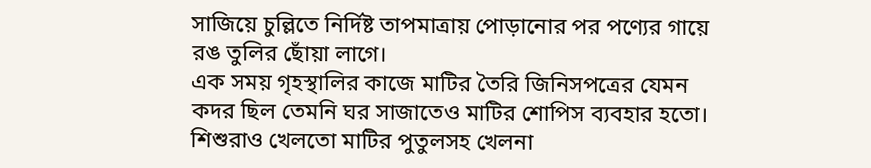সাজিয়ে চুল্লিতে নির্দিষ্ট তাপমাত্রায় পোড়ানোর পর পণ্যের গায়ে রঙ তুলির ছোঁয়া লাগে।
এক সময় গৃহস্থালির কাজে মাটির তৈরি জিনিসপত্রের যেমন কদর ছিল তেমনি ঘর সাজাতেও মাটির শোপিস ব্যবহার হতো। শিশুরাও খেলতো মাটির পুতুলসহ খেলনা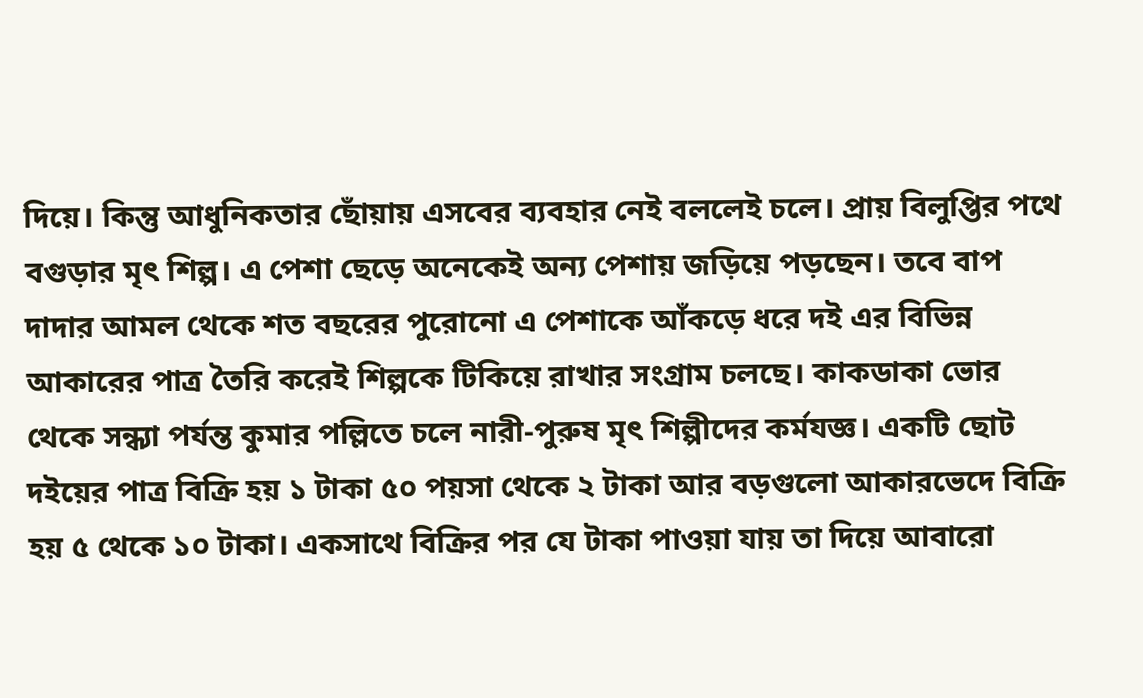দিয়ে। কিন্তু আধুনিকতার ছোঁয়ায় এসবের ব্যবহার নেই বললেই চলে। প্রায় বিলুপ্তির পথে বগুড়ার মৃৎ শিল্প। এ পেশা ছেড়ে অনেকেই অন্য পেশায় জড়িয়ে পড়ছেন। তবে বাপ দাদার আমল থেকে শত বছরের পুরোনো এ পেশাকে আঁকড়ে ধরে দই এর বিভিন্ন আকারের পাত্র তৈরি করেই শিল্পকে টিকিয়ে রাখার সংগ্রাম চলছে। কাকডাকা ভোর থেকে সন্ধ্যা পর্যন্ত কুমার পল্লিতে চলে নারী-পুরুষ মৃৎ শিল্পীদের কর্মযজ্ঞ। একটি ছোট দইয়ের পাত্র বিক্রি হয় ১ টাকা ৫০ পয়সা থেকে ২ টাকা আর বড়গুলো আকারভেদে বিক্রি হয় ৫ থেকে ১০ টাকা। একসাথে বিক্রির পর যে টাকা পাওয়া যায় তা দিয়ে আবারো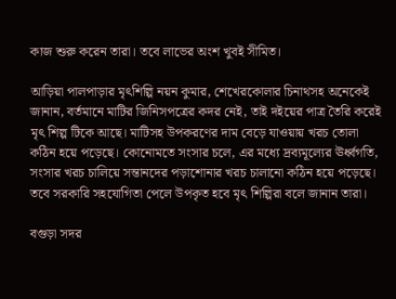কাজ শুরু করেন তারা। তবে লাভের অংশ খুবই সীমিত।

আড়িয়া পালপাড়ার মৃৎশিল্পি নয়ন কুমার, শেখেরকোলার চিনাথসহ অনেকেই জানান, বর্তমানে মাটির জিনিসপত্রের কদর নেই, তাই দইয়ের পাত্র তৈরি করেই মৃৎ শিল্প টিকে আছে। মাটিসহ উপকরণের দাম বেড়ে যাওয়ায় খরচ তোলা কঠিন হয়ে পড়েছে। কোনোমতে সংসার চলে, এর মধ্যে দ্রব্যমূল্যের ঊর্ধ্বগতি, সংসার খরচ চালিয়ে সন্তানদের পড়াশোনার খরচ চালানো কঠিন হয়ে পড়েছে। তবে সরকারি সহযোগিতা পেলে উপকৃত হবে মৃৎ শিল্পিরা বলে জানান তারা।

বগুড়া সদর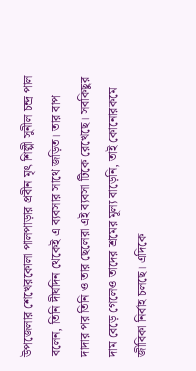উপজেলার শেখেরকোলা পালপাড়ার প্রবীন মৃৎ শিল্পী সুনীল চন্দ্র পাল বলেন, তিনি দীর্ঘদিন থেকেই এ ব্যবসার সাথে জড়িত। তার বাপ দাদার পর তিনি ও তার ছেলেরা এই ব্যবসা টিকে রেখেছে। সবকিছুর দাম বেড়ে গেলেও তাদের শ্রমের মূল্য বাড়েনি, তাই কোনোরকমে জীবিকা নির্বাহ চলছে। এদিকে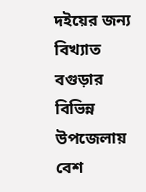দইয়ের জন্য বিখ্যাত বগুড়ার বিভিন্ন উপজেলায় বেশ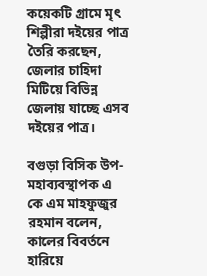কয়েকটি গ্রামে মৃৎ শিল্পীরা দইয়ের পাত্র তৈরি করছেন, জেলার চাহিদা মিটিয়ে বিভিন্ন জেলায় যাচ্ছে এসব দইয়ের পাত্র।

বগুড়া বিসিক উপ-মহাব্যবস্থাপক এ কে এম মাহফুজুর রহমান বলেন, কালের বিবর্তনে হারিয়ে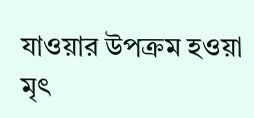যাওয়ার উপক্রম হওয়া মৃৎ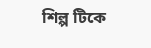শিল্প টিকে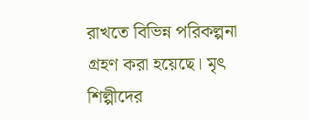রাখতে বিভিন্ন পরিকল্পনা গ্রহণ করা হয়েছে। মৃৎ শিল্পীদের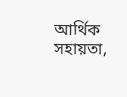আর্থিক সহায়তা,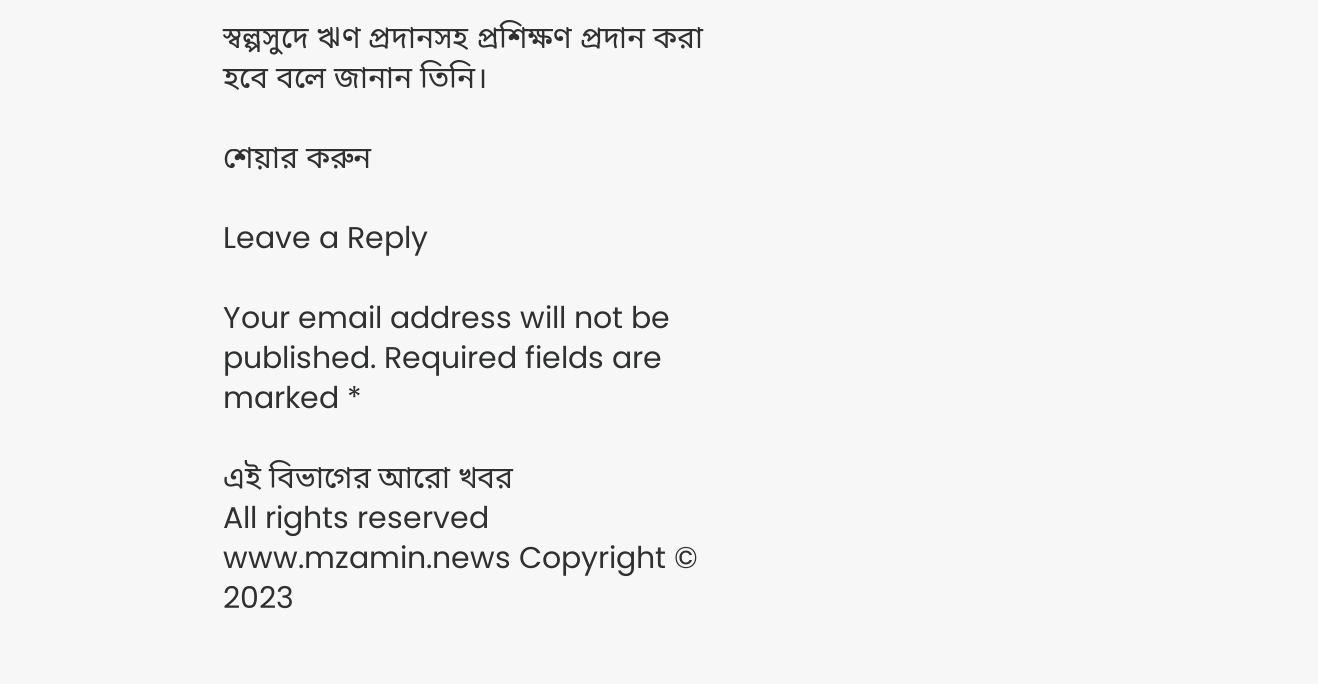স্বল্পসুদে ঋণ প্রদানসহ প্রশিক্ষণ প্রদান করা হবে বলে জানান তিনি।

শেয়ার করুন

Leave a Reply

Your email address will not be published. Required fields are marked *

এই বিভাগের আরো খবর
All rights reserved www.mzamin.news Copyright © 2023